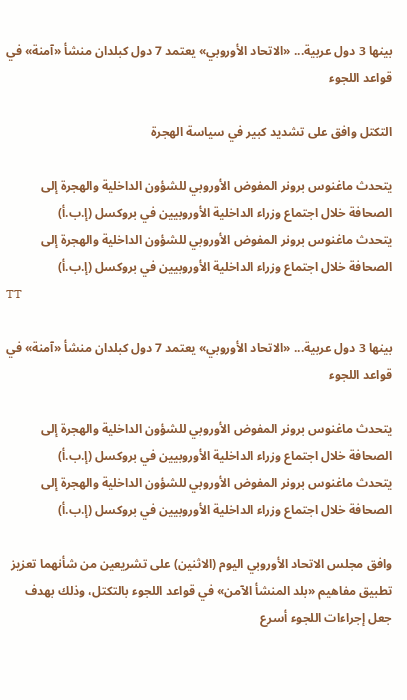بينها 3 دول عربية... «الاتحاد الأوروبي» يعتمد 7 دول كبلدان منشأ «آمنة» في قواعد اللجوء

التكتل وافق على تشديد كبير في سياسة الهجرة

يتحدث ماغنوس برونر المفوض الأوروبي للشؤون الداخلية والهجرة إلى الصحافة خلال اجتماع وزراء الداخلية الأوروبيين في بروكسل (إ.ب.أ)
يتحدث ماغنوس برونر المفوض الأوروبي للشؤون الداخلية والهجرة إلى الصحافة خلال اجتماع وزراء الداخلية الأوروبيين في بروكسل (إ.ب.أ)
TT

بينها 3 دول عربية... «الاتحاد الأوروبي» يعتمد 7 دول كبلدان منشأ «آمنة» في قواعد اللجوء

يتحدث ماغنوس برونر المفوض الأوروبي للشؤون الداخلية والهجرة إلى الصحافة خلال اجتماع وزراء الداخلية الأوروبيين في بروكسل (إ.ب.أ)
يتحدث ماغنوس برونر المفوض الأوروبي للشؤون الداخلية والهجرة إلى الصحافة خلال اجتماع وزراء الداخلية الأوروبيين في بروكسل (إ.ب.أ)

وافق مجلس الاتحاد الأوروبي اليوم (الاثنين) على تشريعين من شأنهما تعزيز تطبيق مفاهيم «بلد المنشأ الآمن» في قواعد اللجوء بالتكتل، وذلك بهدف جعل إجراءات اللجوء أسرع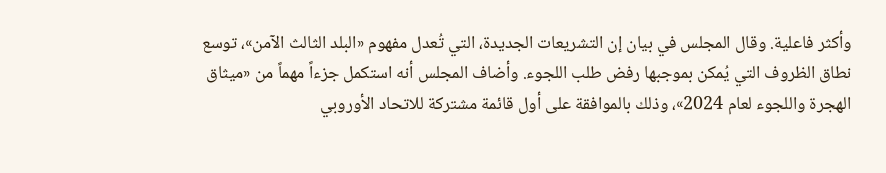وأكثر فاعلية. وقال المجلس في بيان إن التشريعات الجديدة، التي تُعدل مفهوم «البلد الثالث الآمن»، توسع نطاق الظروف التي يُمكن بموجبها رفض طلب اللجوء. وأضاف المجلس أنه استكمل جزءاً مهماً من «ميثاق الهجرة واللجوء لعام 2024»، وذلك بالموافقة على أول قائمة مشتركة للاتحاد الأوروبي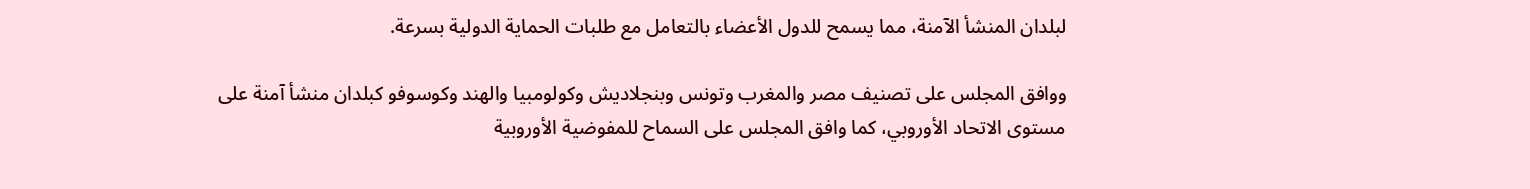لبلدان المنشأ الآمنة، مما يسمح للدول الأعضاء بالتعامل مع طلبات الحماية الدولية بسرعة.

ووافق المجلس على تصنيف مصر والمغرب وتونس وبنجلاديش وكولومبيا والهند وكوسوفو كبلدان منشأ آمنة على مستوى الاتحاد الأوروبي، كما وافق المجلس على السماح للمفوضية الأوروبية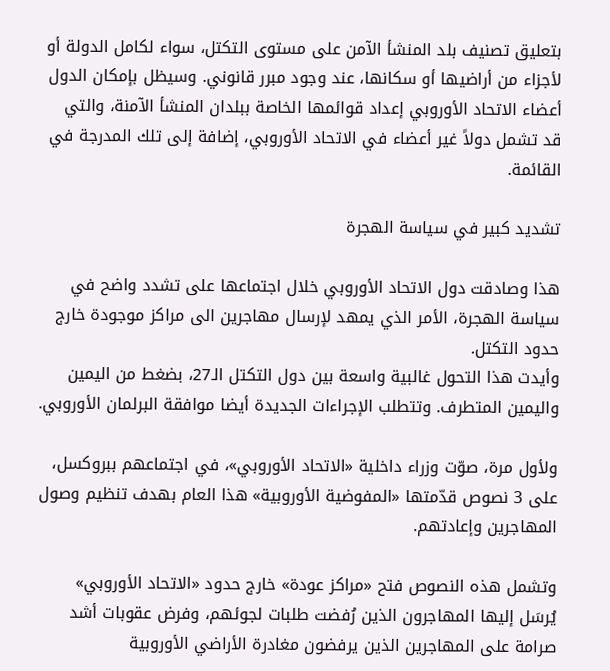بتعليق تصنيف بلد المنشأ الآمن على مستوى التكتل، سواء لكامل الدولة أو لأجزاء من أراضيها أو سكانها، عند وجود مبرر قانوني. وسيظل بإمكان الدول أعضاء الاتحاد الأوروبي إعداد قوائمها الخاصة ببلدان المنشأ الآمنة، والتي قد تشمل دولاً غير أعضاء في الاتحاد الأوروبي، إضافة إلى تلك المدرجة في القائمة.

تشديد كبير في سياسة الهجرة

هذا وصادقت دول الاتحاد الأوروبي خلال اجتماعها على تشدد واضح في سياسة الهجرة، الأمر الذي يمهد لإرسال مهاجرين الى مراكز موجودة خارج حدود التكتل.
وأيدت هذا التحول غالبية واسعة بين دول التكتل الـ27، بضغط من اليمين واليمين المتطرف. وتتطلب الإجراءات الجديدة أيضا موافقة البرلمان الأوروبي.

ولأول مرة، صوّت وزراء داخلية «الاتحاد الأوروبي»، في اجتماعهم ببروكسل، على 3 نصوص قدّمتها «المفوضية الأوروبية» هذا العام بهدف تنظيم وصول المهاجرين وإعادتهم.

وتشمل هذه النصوص فتح «مراكز عودة» خارج حدود «الاتحاد الأوروبي» يُرسَل إليها المهاجرون الذين رُفضت طلبات لجوئهم، وفرض عقوبات أشد صرامة على المهاجرين الذين يرفضون مغادرة الأراضي الأوروبية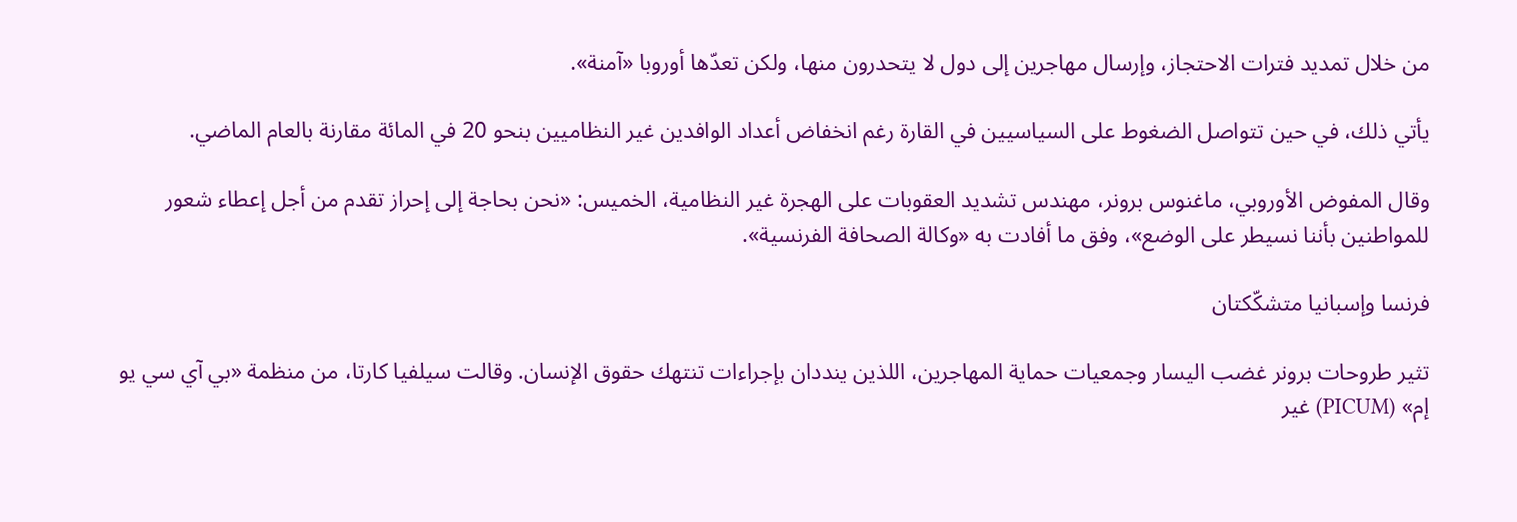من خلال تمديد فترات الاحتجاز، وإرسال مهاجرين إلى دول لا يتحدرون منها، ولكن تعدّها أوروبا «آمنة».

يأتي ذلك، في حين تتواصل الضغوط على السياسيين في القارة رغم انخفاض أعداد الوافدين غير النظاميين بنحو 20 في المائة مقارنة بالعام الماضي.

وقال المفوض الأوروبي، ماغنوس برونر، مهندس تشديد العقوبات على الهجرة غير النظامية، الخميس: «نحن بحاجة إلى إحراز تقدم من أجل إعطاء شعور للمواطنين بأننا نسيطر على الوضع»، وفق ما أفادت به «وكالة الصحافة الفرنسية».

فرنسا وإسبانيا متشكّكتان

تثير طروحات برونر غضب اليسار وجمعيات حماية المهاجرين، اللذين ينددان بإجراءات تنتهك حقوق الإنسان. وقالت سيلفيا كارتا، من منظمة «بي آي سي يو إم» (PICUM) غير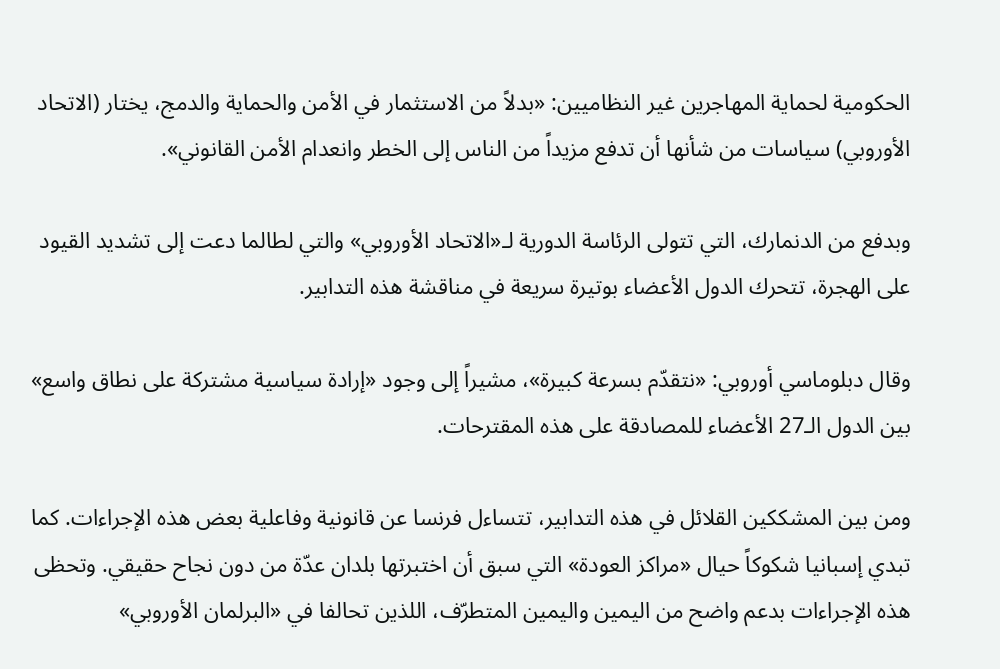الحكومية لحماية المهاجرين غير النظاميين: «بدلاً من الاستثمار في الأمن والحماية والدمج، يختار (الاتحاد الأوروبي) سياسات من شأنها أن تدفع مزيداً من الناس إلى الخطر وانعدام الأمن القانوني».

وبدفع من الدنمارك، التي تتولى الرئاسة الدورية لـ«الاتحاد الأوروبي» والتي لطالما دعت إلى تشديد القيود على الهجرة، تتحرك الدول الأعضاء بوتيرة سريعة في مناقشة هذه التدابير.

وقال دبلوماسي أوروبي: «نتقدّم بسرعة كبيرة»، مشيراً إلى وجود «إرادة سياسية مشتركة على نطاق واسع» بين الدول الـ27 الأعضاء للمصادقة على هذه المقترحات.

ومن بين المشككين القلائل في هذه التدابير، تتساءل فرنسا عن قانونية وفاعلية بعض هذه الإجراءات. كما تبدي إسبانيا شكوكاً حيال «مراكز العودة» التي سبق أن اختبرتها بلدان عدّة من دون نجاح حقيقي. وتحظى هذه الإجراءات بدعم واضح من اليمين واليمين المتطرّف، اللذين تحالفا في «البرلمان الأوروبي»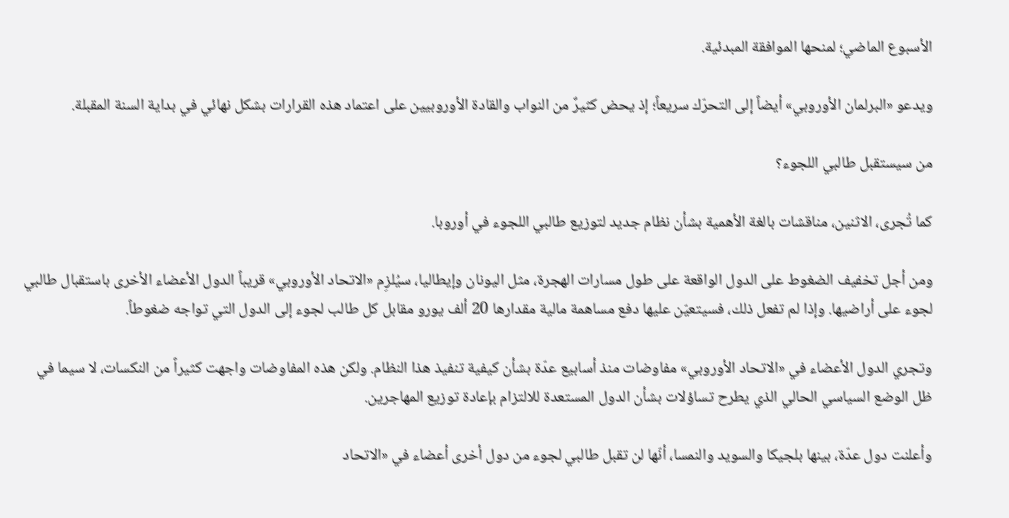الأسبوع الماضي؛ لمنحها الموافقة المبدئية.

ويدعو «البرلمان الأوروبي» أيضاً إلى التحرّك سريعاً؛ إذ يحض كثيرٌ من النواب والقادة الأوروبيين على اعتماد هذه القرارات بشكل نهائي في بداية السنة المقبلة.

من سيستقبل طالبي اللجوء؟

كما تُجرى، الاثنين، مناقشات بالغة الأهمية بشأن نظام جديد لتوزيع طالبي اللجوء في أوروبا.

ومن أجل تخفيف الضغوط على الدول الواقعة على طول مسارات الهجرة، مثل اليونان وإيطاليا، سيُلزِم «الاتحاد الأوروبي» قريباً الدول الأعضاء الأخرى باستقبال طالبي لجوء على أراضيها. وإذا لم تفعل ذلك، فسيتعيّن عليها دفع مساهمة مالية مقدارها 20 ألف يورو مقابل كل طالب لجوء إلى الدول التي تواجه ضغوطاً.

وتجري الدول الأعضاء في «الاتحاد الأوروبي» مفاوضات منذ أسابيع عدّة بشأن كيفية تنفيذ هذا النظام. ولكن هذه المفاوضات واجهت كثيراً من النكسات، لا سيما في ظل الوضع السياسي الحالي الذي يطرح تساؤلات بشأن الدول المستعدة للالتزام بإعادة توزيع المهاجرين.

وأعلنت دول عدّة، بينها بلجيكا والسويد والنمسا، أنّها لن تقبل طالبي لجوء من دول أخرى أعضاء في «الاتحاد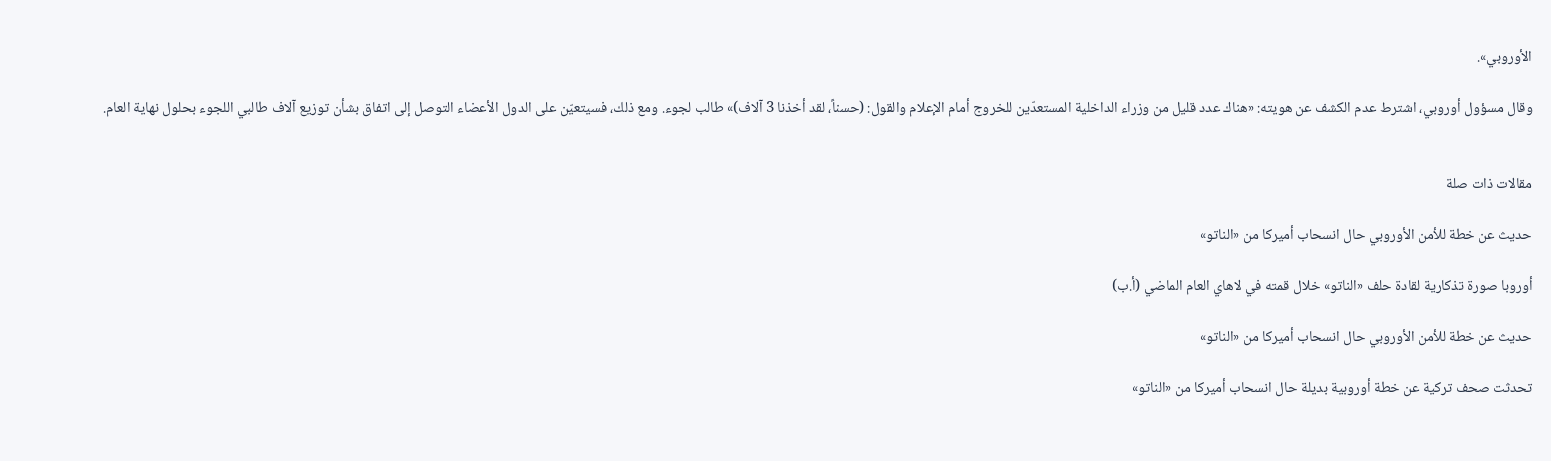الأوروبي».

وقال مسؤول أوروبي، اشترط عدم الكشف عن هويته: «هناك عدد قليل من وزراء الداخلية المستعدّين للخروج أمام الإعلام والقول: (حسناً، لقد أخذنا 3 آلاف)» طالب لجوء. ومع ذلك، فسيتعيّن على الدول الأعضاء التوصل إلى اتفاق بشأن توزيع آلاف طالبي اللجوء بحلول نهاية العام.


مقالات ذات صلة

حديث عن خطة للأمن الأوروبي حال انسحاب أميركا من «الناتو»

أوروبا صورة تذكارية لقادة حلف «الناتو» خلال قمته في لاهاي العام الماضي (أ.ب)

حديث عن خطة للأمن الأوروبي حال انسحاب أميركا من «الناتو»

تحدثت صحف تركية عن خطة أوروبية بديلة حال انسحاب أميركا من «الناتو»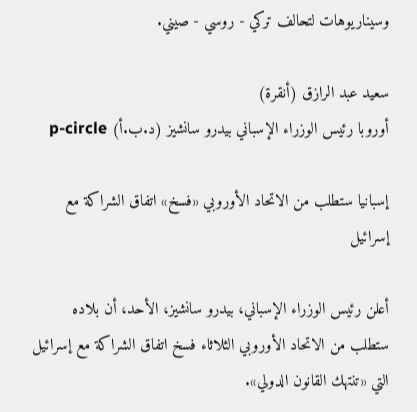وسيناريوهات لتحالف تركي - روسي - صيني.

سعيد عبد الرازق (أنقرة)
أوروبا رئيس الوزراء الإسباني بيدرو سانشيز (د.ب.أ) p-circle

إسبانيا ستطلب من الاتحاد الأوروبي «فسخ» اتفاق الشراكة مع إسرائيل

أعلن رئيس الوزراء الإسباني، بيدرو سانشيز، الأحد، أن بلاده ستطلب من الاتحاد الأوروبي الثلاثاء فسخ اتفاق الشراكة مع إسرائيل التي «تنتهك القانون الدولي».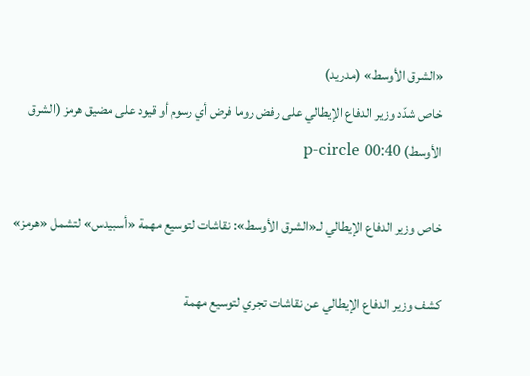«الشرق الأوسط» (مدريد)
خاص شدّد وزير الدفاع الإيطالي على رفض روما فرض أي رسوم أو قيود على مضيق هرمز (الشرق الأوسط) p-circle 00:40

خاص وزير الدفاع الإيطالي لـ«الشرق الأوسط»: نقاشات لتوسيع مهمة «أسبيدس» لتشمل «هرمز»

كشف وزير الدفاع الإيطالي عن نقاشات تجري لتوسيع مهمة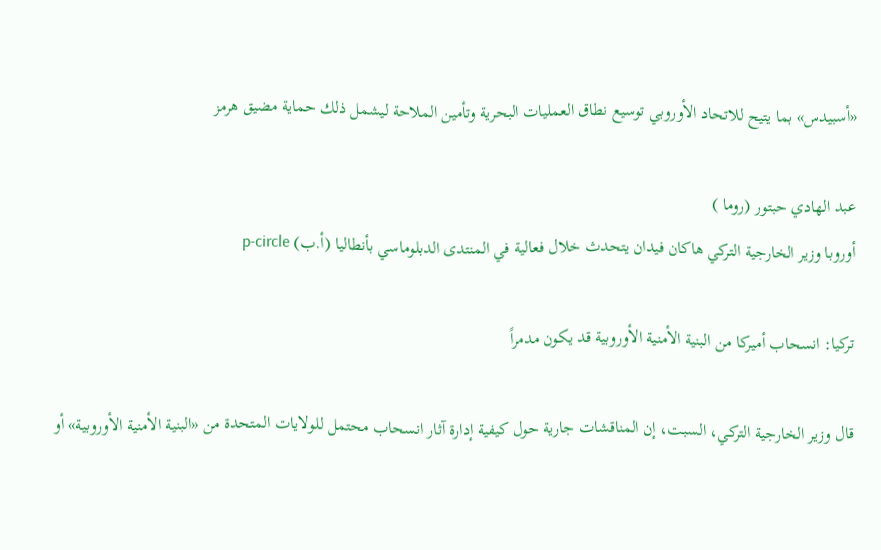«أسبيدس» بما يتيح للاتحاد الأوروبي توسيع نطاق العمليات البحرية وتأمين الملاحة ليشمل ذلك حماية مضيق هرمز

عبد الهادي حبتور (روما )
أوروبا وزير الخارجية التركي هاكان فيدان يتحدث خلال فعالية في المنتدى الدبلوماسي بأنطاليا (أ.ب) p-circle

تركيا: انسحاب أميركا من البنية الأمنية الأوروبية قد يكون مدمراً

قال وزير الخارجية التركي، السبت، إن المناقشات جارية حول كيفية إدارة آثار انسحاب محتمل للولايات المتحدة من «البنية الأمنية الأوروبية» أو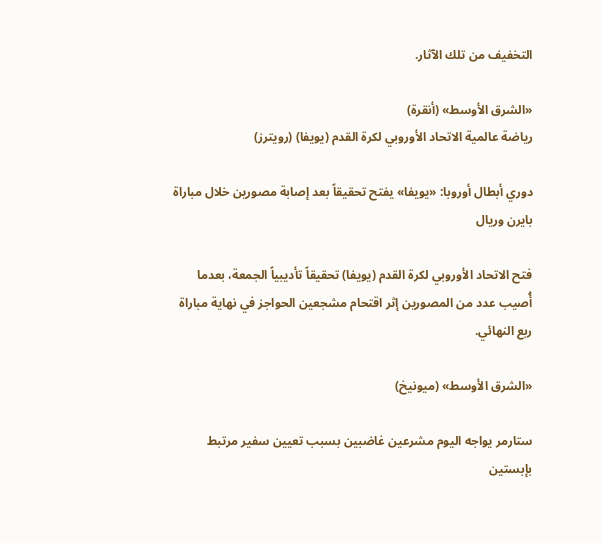التخفيف من تلك الآثار.

«الشرق الأوسط» (أنقرة)
رياضة عالمية الاتحاد الأوروبي لكرة القدم (يويفا) (رويترز)

دوري أبطال أوروبا: «يويفا» يفتح تحقيقاً بعد إصابة مصورين خلال مباراة بايرن وريال

فتح الاتحاد الأوروبي لكرة القدم (يويفا) تحقيقاً تأديبياً الجمعة، بعدما أُصيب عدد من المصورين إثر اقتحام مشجعين الحواجز في نهاية مباراة ربع النهائي.

«الشرق الأوسط» (ميونيخ)

ستارمر يواجه اليوم مشرعين غاضبين بسبب تعيين سفير مرتبط بإبستين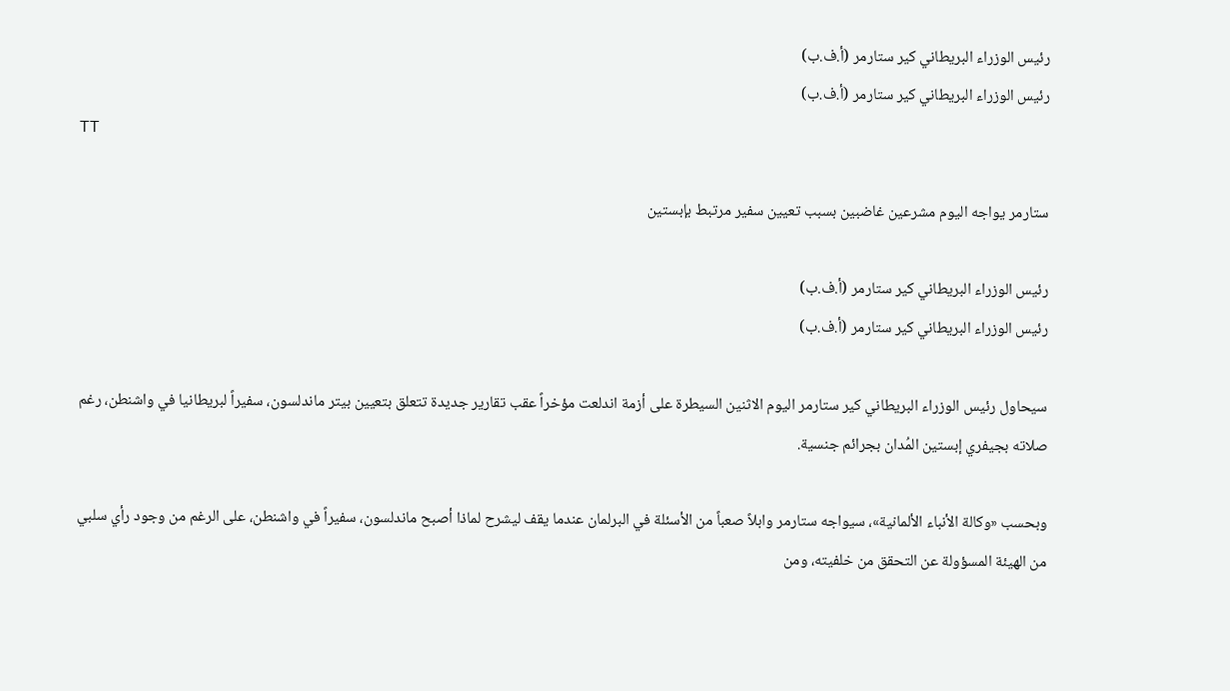رئيس الوزراء البريطاني كير ستارمر (أ.ف.ب)
رئيس الوزراء البريطاني كير ستارمر (أ.ف.ب)
TT

ستارمر يواجه اليوم مشرعين غاضبين بسبب تعيين سفير مرتبط بإبستين

رئيس الوزراء البريطاني كير ستارمر (أ.ف.ب)
رئيس الوزراء البريطاني كير ستارمر (أ.ف.ب)

سيحاول رئيس الوزراء البريطاني كير ستارمر اليوم الاثنين السيطرة على أزمة اندلعت مؤخراً عقب تقارير جديدة تتعلق بتعيين بيتر ماندلسون، سفيراً لبريطانيا في واشنطن، رغم صلاته بجيفري إبستين المُدان بجرائم جنسية.

وبحسب «وكالة الأنباء الألمانية»، سيواجه ستارمر وابلاً صعباً من الأسئلة في البرلمان عندما يقف ليشرح لماذا أصبح ماندلسون، سفيراً في واشنطن، على الرغم من وجود رأي سلبي من الهيئة المسؤولة عن التحقق من خلفيته، ومن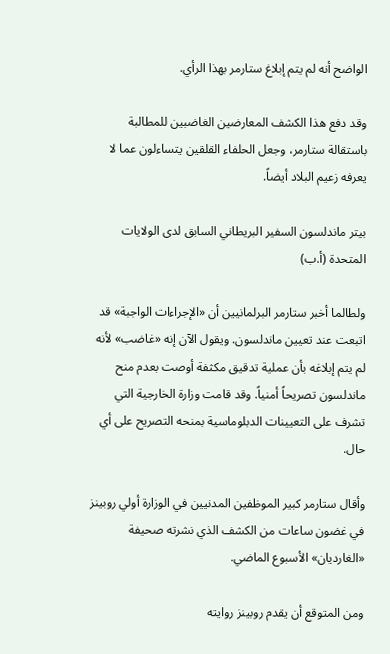الواضح أنه لم يتم إبلاغ ستارمر بهذا الرأي.

وقد دفع هذا الكشف المعارضين الغاضبين للمطالبة باستقالة ستارمر، وجعل الحلفاء القلقين يتساءلون عما لا يعرفه زعيم البلاد أيضاً.

بيتر ماندلسون السفير البريطاني السابق لدى الولايات المتحدة (أ.ب)

ولطالما أخبر ستارمر البرلمانيين أن «الإجراءات الواجبة» قد اتبعت عند تعيين ماندلسون. ويقول الآن إنه «غاضب» لأنه لم يتم إبلاغه بأن عملية تدقيق مكثفة أوصت بعدم منح ماندلسون تصريحاً أمنياً. وقد قامت وزارة الخارجية التي تشرف على التعيينات الدبلوماسية بمنحه التصريح على أي حال.

وأقال ستارمر كبير الموظفين المدنيين في الوزارة أولي روبينز في غضون ساعات من الكشف الذي نشرته صحيفة «الغارديان» الأسبوع الماضي.

ومن المتوقع أن يقدم روبينز روايته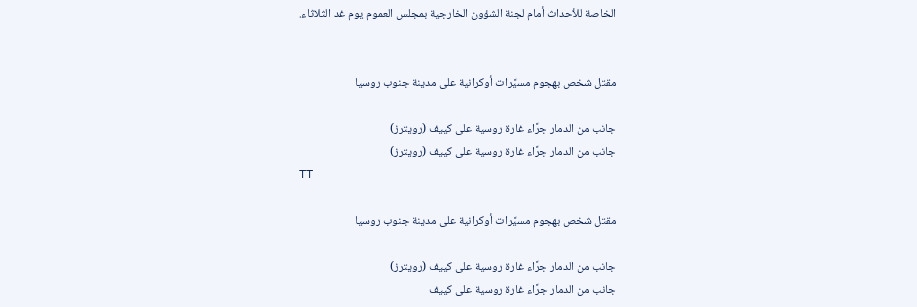الخاصة للأحداث أمام لجنة الشؤون الخارجية بمجلس العموم يوم غد الثلاثاء.


مقتل شخص بهجوم مسيَّرات أوكرانية على مدينة جنوب روسيا

جانب من الدمار جرَّاء غارة روسية على كييف (رويترز)
جانب من الدمار جرَّاء غارة روسية على كييف (رويترز)
TT

مقتل شخص بهجوم مسيَّرات أوكرانية على مدينة جنوب روسيا

جانب من الدمار جرَّاء غارة روسية على كييف (رويترز)
جانب من الدمار جرَّاء غارة روسية على كييف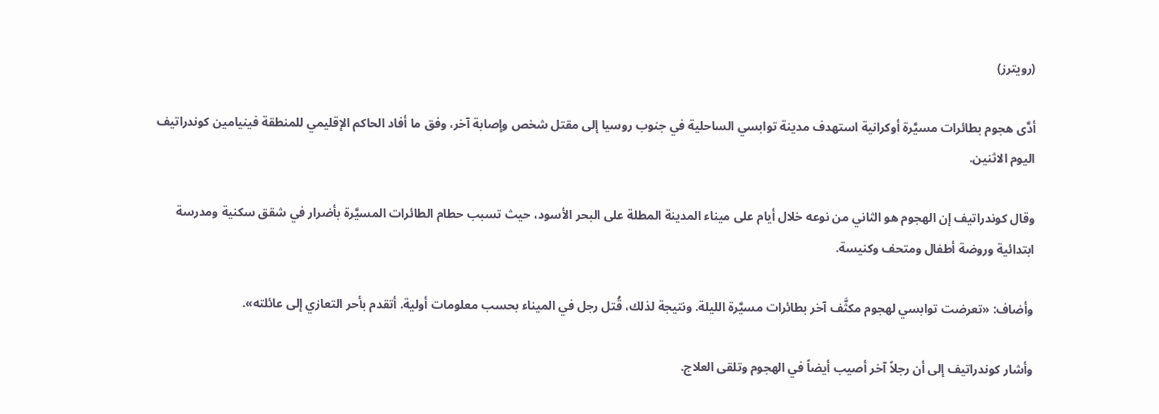(رويترز)

أدَّى هجوم بطائرات مسيَّرة أوكرانية استهدف مدينة توابسي الساحلية في جنوب روسيا إلى مقتل شخص وإصابة آخر، وفق ما أفاد الحاكم الإقليمي للمنطقة فينيامين كوندراتيف اليوم الاثنين.

وقال كوندراتيف إن الهجوم هو الثاني من نوعه خلال أيام على ميناء المدينة المطلة على البحر الأسود، حيث تسبب حطام الطائرات المسيَّرة بأضرار في شقق سكنية ومدرسة ابتدائية وروضة أطفال ومتحف وكنيسة.

وأضاف: «تعرضت توابسي لهجوم مكثَّف آخر بطائرات مسيَّرة الليلة. ونتيجة لذلك، قُتل رجل في الميناء بحسب معلومات أولية. أتقدم بأحر التعازي إلى عائلته».

وأشار كوندراتيف إلى أن رجلاً آخر أصيب أيضاً في الهجوم وتلقى العلاج.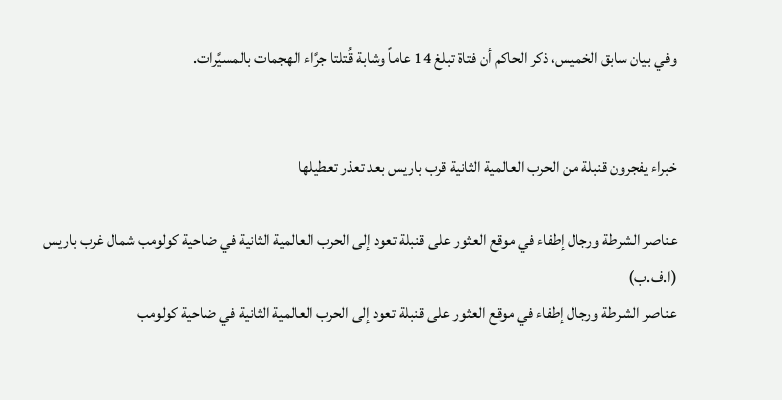وفي بيان سابق الخميس، ذكر الحاكم أن فتاة تبلغ 14 عاماً وشابة قُتلتا جرَّاء الهجمات بالمسيَّرات.


خبراء يفجرون قنبلة من الحرب العالمية الثانية قرب باريس بعد تعذر تعطيلها

عناصر الشرطة ورجال إطفاء في موقع العثور على قنبلة تعود إلى الحرب العالمية الثانية في ضاحية كولومب شمال غرب باريس (ا.ف.ب)
عناصر الشرطة ورجال إطفاء في موقع العثور على قنبلة تعود إلى الحرب العالمية الثانية في ضاحية كولومب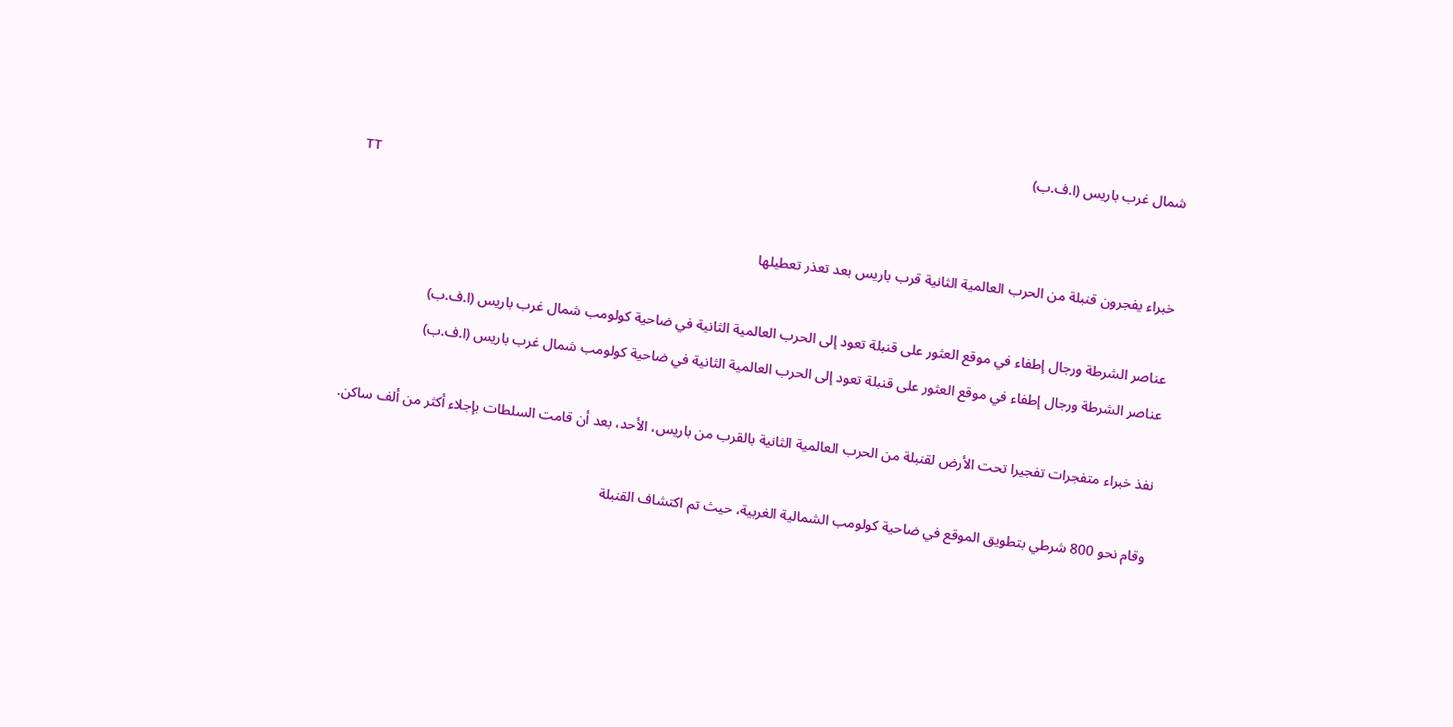شمال غرب باريس (ا.ف.ب)
TT

خبراء يفجرون قنبلة من الحرب العالمية الثانية قرب باريس بعد تعذر تعطيلها

عناصر الشرطة ورجال إطفاء في موقع العثور على قنبلة تعود إلى الحرب العالمية الثانية في ضاحية كولومب شمال غرب باريس (ا.ف.ب)
عناصر الشرطة ورجال إطفاء في موقع العثور على قنبلة تعود إلى الحرب العالمية الثانية في ضاحية كولومب شمال غرب باريس (ا.ف.ب)

نفذ خبراء متفجرات تفجيرا تحت الأرض لقنبلة من الحرب العالمية الثانية بالقرب من باريس، الأحد، بعد أن قامت السلطات بإجلاء أكثر من ألف ساكن.

وقام نحو 800 شرطي بتطويق الموقع في ضاحية كولومب الشمالية الغربية، حيث تم اكتشاف القنبلة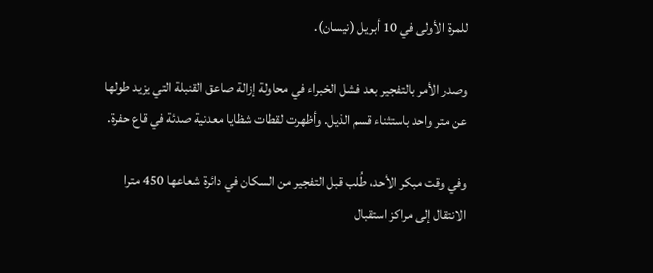للمرة الأولى في 10 أبريل (نيسان).

وصدر الأمر بالتفجير بعد فشل الخبراء في محاولة إزالة صاعق القنبلة التي يزيد طولها عن متر واحد باستثناء قسم الذيل. وأظهرت لقطات شظايا معدنية صدئة في قاع حفرة.

وفي وقت مبكر الأحد، طُلب قبل التفجير من السكان في دائرة شعاعها 450 مترا الانتقال إلى مراكز استقبال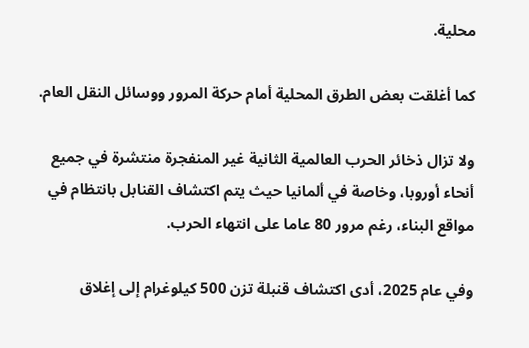محلية.

كما أغلقت بعض الطرق المحلية أمام حركة المرور ووسائل النقل العام.

ولا تزال ذخائر الحرب العالمية الثانية غير المنفجرة منتشرة في جميع أنحاء أوروبا، وخاصة في ألمانيا حيث يتم اكتشاف القنابل بانتظام في مواقع البناء، رغم مرور 80 عاما على انتهاء الحرب.

وفي عام 2025، أدى اكتشاف قنبلة تزن 500 كيلوغرام إلى إغلاق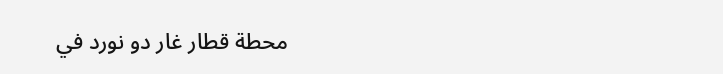محطة قطار غار دو نورد في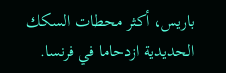باريس، أكثر محطات السكك الحديدية ازدحاما في فرنسا.